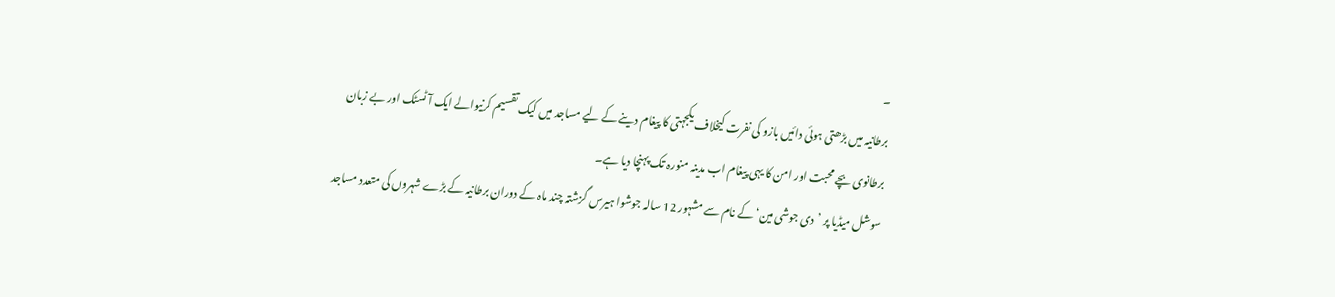۔
برطانیہ میں بڑھتی ہوئی دائیں بازو کی نفرت کیخلاف یکجہتی کا پیغام دینے کے لیے مساجد میں کیک تقسیم کرنیوالے ایک آٹسٹک اور بے زبان برطانوی بچے محبت اور امن کا یہی پیغام اب مدینہ منورہ تک پہنچا دیا ہے۔
سوشل میڈیا پر ’دی جوشی مین‘ کے نام سے مشہور 12 سالہ جوشوا ہیرس گزشتہ چند ماہ کے دوران برطانیہ کے بڑے شہروں کی متعدد مساجد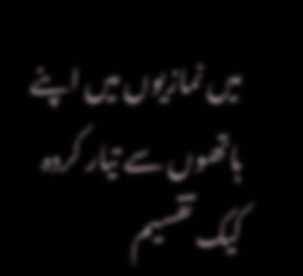میں نمازیوں میں اپنے ہاتھوں سے تیار کردہ کیک تقسیم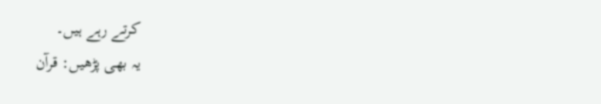کرتے رہے ہیں۔
یہ بھی پڑھیں: قرآن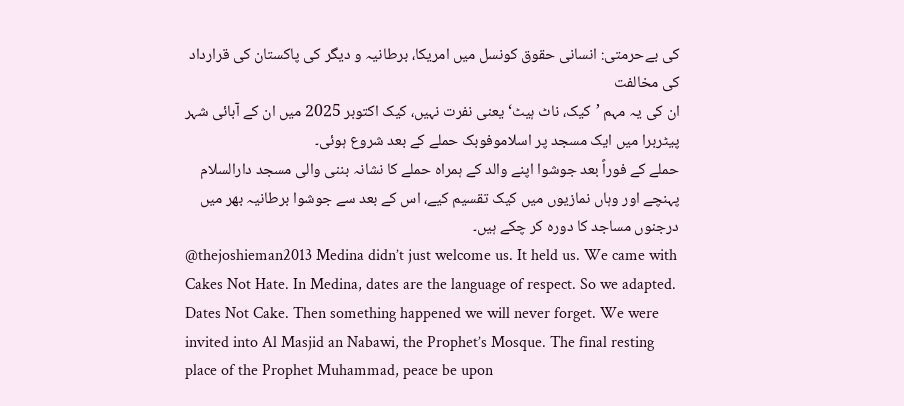کی بےحرمتی: انسانی حقوق کونسل میں امریکا، برطانیہ و دیگر کی پاکستان کی قرارداد کی مخالفت
ان کی یہ مہم ’کیک، ناٹ ہیٹ‘ یعنی نفرت نہیں، کیک اکتوبر 2025 میں ان کے آبائی شہر پیٹربرا میں ایک مسجد پر اسلاموفوبک حملے کے بعد شروع ہوئی۔
حملے کے فوراً بعد جوشوا اپنے والد کے ہمراہ حملے کا نشانہ بننی والی مسجد دارالسلام پہنچے اور وہاں نمازیوں میں کیک تقسیم کیے، اس کے بعد سے جوشوا برطانیہ بھر میں درجنوں مساجد کا دورہ کر چکے ہیں۔
@thejoshieman2013 Medina didn’t just welcome us. It held us. We came with Cakes Not Hate. In Medina, dates are the language of respect. So we adapted. Dates Not Cake. Then something happened we will never forget. We were invited into Al Masjid an Nabawi, the Prophet’s Mosque. The final resting place of the Prophet Muhammad, peace be upon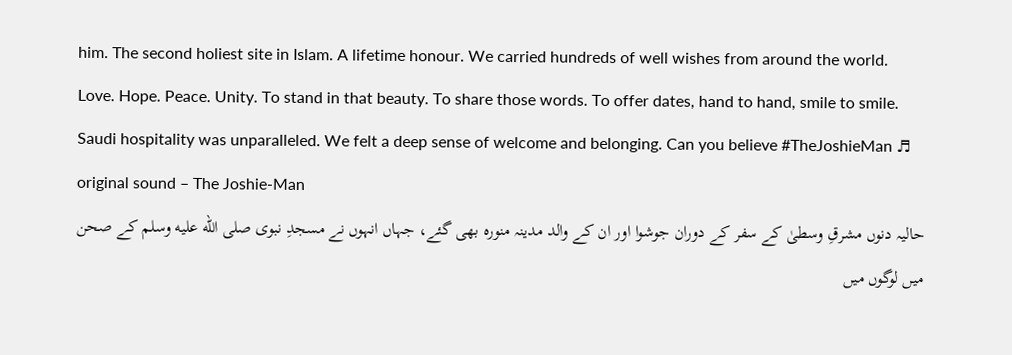him. The second holiest site in Islam. A lifetime honour. We carried hundreds of well wishes from around the world. Love. Hope. Peace. Unity. To stand in that beauty. To share those words. To offer dates, hand to hand, smile to smile. Saudi hospitality was unparalleled. We felt a deep sense of welcome and belonging. Can you believe #TheJoshieMan ♬ original sound – The Joshie-Man
حالیہ دنوں مشرقِ وسطیٰ کے سفر کے دوران جوشوا اور ان کے والد مدینہ منورہ بھی گئے، جہاں انہوں نے مسجدِ نبوی صلى الله عليه وسلم کے صحن میں لوگوں میں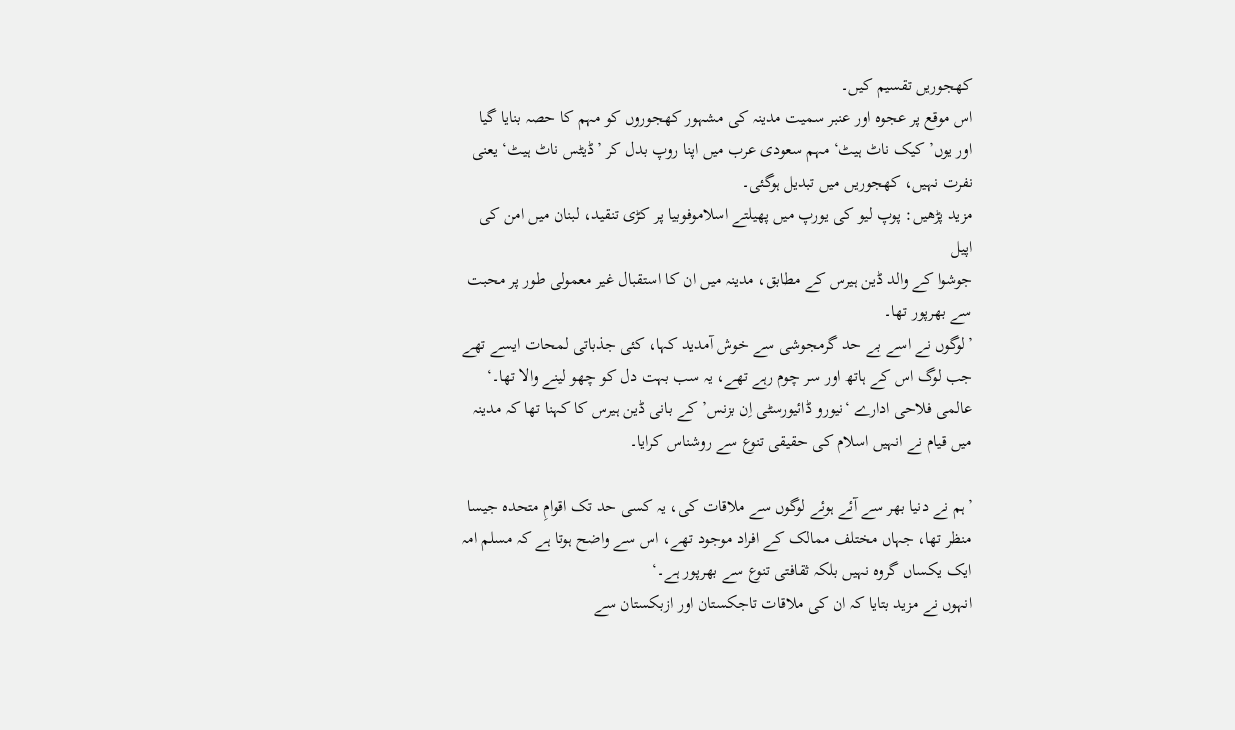کھجوریں تقسیم کیں۔
اس موقع پر عجوہ اور عنبر سمیت مدینہ کی مشہور کھجوروں کو مہم کا حصہ بنایا گیا اور یوں’کیک ناٹ ہیٹ‘ مہم سعودی عرب میں اپنا روپ بدل کر ’ڈیٹس ناٹ ہیٹ‘ یعنی نفرت نہیں، کھجوریں میں تبدیل ہوگئی۔
مزید پڑھیں: پوپ لیو کی یورپ میں پھیلتے اسلاموفوبیا پر کڑی تنقید، لبنان میں امن کی اپیل
جوشوا کے والد ڈین ہیرس کے مطابق، مدینہ میں ان کا استقبال غیر معمولی طور پر محبت سے بھرپور تھا۔
’لوگوں نے اسے بے حد گرمجوشی سے خوش آمدید کہا، کئی جذباتی لمحات ایسے تھے جب لوگ اس کے ہاتھ اور سر چوم رہے تھے، یہ سب بہت دل کو چھو لینے والا تھا۔‘
عالمی فلاحی ادارے ‘نیورو ڈائیورسٹی اِن بزنس’ کے بانی ڈین ہیرس کا کہنا تھا کہ مدینہ میں قیام نے انہیں اسلام کی حقیقی تنوع سے روشناس کرایا۔

’ہم نے دنیا بھر سے آئے ہوئے لوگوں سے ملاقات کی، یہ کسی حد تک اقوامِ متحدہ جیسا منظر تھا، جہاں مختلف ممالک کے افراد موجود تھے، اس سے واضح ہوتا ہے کہ مسلم امہ ایک یکساں گروہ نہیں بلکہ ثقافتی تنوع سے بھرپور ہے۔‘
انہوں نے مزید بتایا کہ ان کی ملاقات تاجکستان اور ازبکستان سے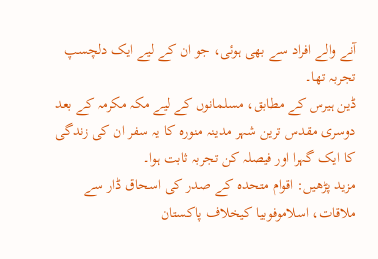آنے والے افراد سے بھی ہوئی، جو ان کے لیے ایک دلچسپ تجربہ تھا۔
ڈین ہیرس کے مطابق، مسلمانوں کے لیے مکہ مکرمہ کے بعد دوسری مقدس ترین شہر مدینہ منورہ کا یہ سفر ان کی زندگی کا ایک گہرا اور فیصلہ کن تجربہ ثابت ہوا۔
مزید پڑھیں: اقوام متحدہ کے صدر کی اسحاق ڈار سے ملاقات، اسلاموفوبیا کیخلاف پاکستان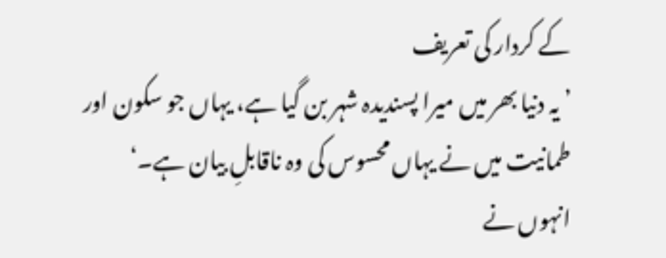کے کردار کی تعریف
’یہ دنیا بھر میں میرا پسندیدہ شہر بن گیا ہے، یہاں جو سکون اور طمانیت میں نے یہاں محسوس کی وہ ناقابلِ بیان ہے۔‘
انہوں نے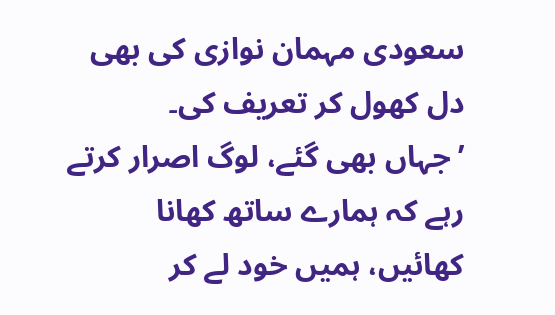سعودی مہمان نوازی کی بھی دل کھول کر تعریف کی۔
’جہاں بھی گئے، لوگ اصرار کرتے رہے کہ ہمارے ساتھ کھانا کھائیں، ہمیں خود لے کر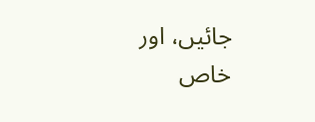جائیں، اور خاص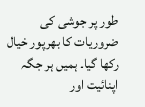طور پر جوشی کی ضروریات کا بھرپور خیال رکھا گیا۔ ہمیں ہر جگہ اپنائیت اور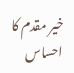خیر مقدم کا احساس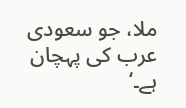ملا، جو سعودی عرب کی پہچان ہے۔‘